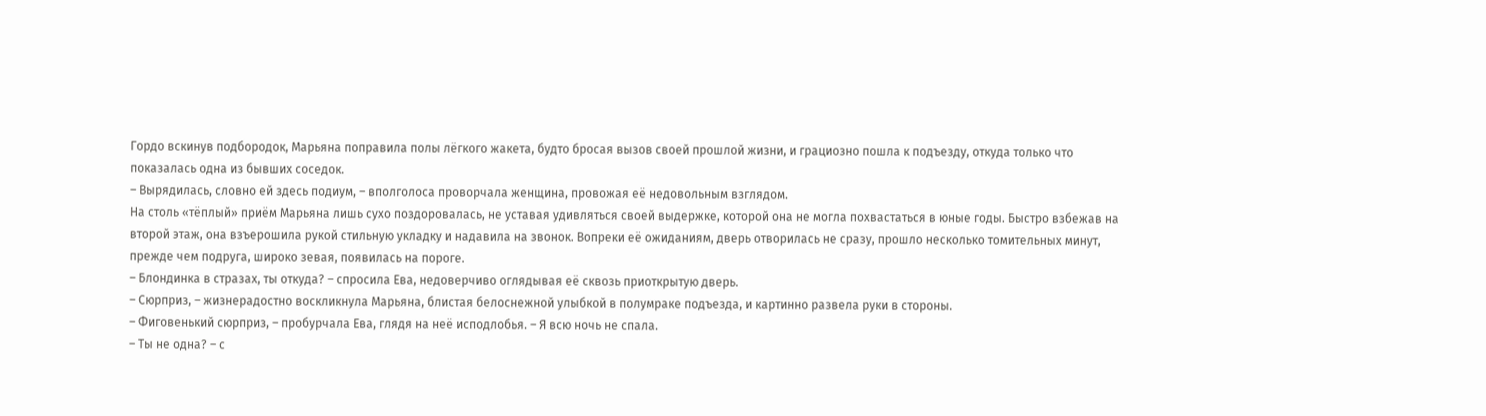Гордо вскинув подбородок, Марьяна поправила полы лёгкого жакета, будто бросая вызов своей прошлой жизни, и грациозно пошла к подъезду, откуда только что показалась одна из бывших соседок.
– Вырядилась, словно ей здесь подиум, – вполголоса проворчала женщина, провожая её недовольным взглядом.
На столь «тёплый» приём Марьяна лишь сухо поздоровалась, не уставая удивляться своей выдержке, которой она не могла похвастаться в юные годы. Быстро взбежав на второй этаж, она взъерошила рукой стильную укладку и надавила на звонок. Вопреки её ожиданиям, дверь отворилась не сразу, прошло несколько томительных минут, прежде чем подруга, широко зевая, появилась на пороге.
– Блондинка в стразах, ты откуда? – спросила Ева, недоверчиво оглядывая её сквозь приоткрытую дверь.
– Сюрприз, – жизнерадостно воскликнула Марьяна, блистая белоснежной улыбкой в полумраке подъезда, и картинно развела руки в стороны.
– Фиговенький сюрприз, – пробурчала Ева, глядя на неё исподлобья. – Я всю ночь не спала.
– Ты не одна? – с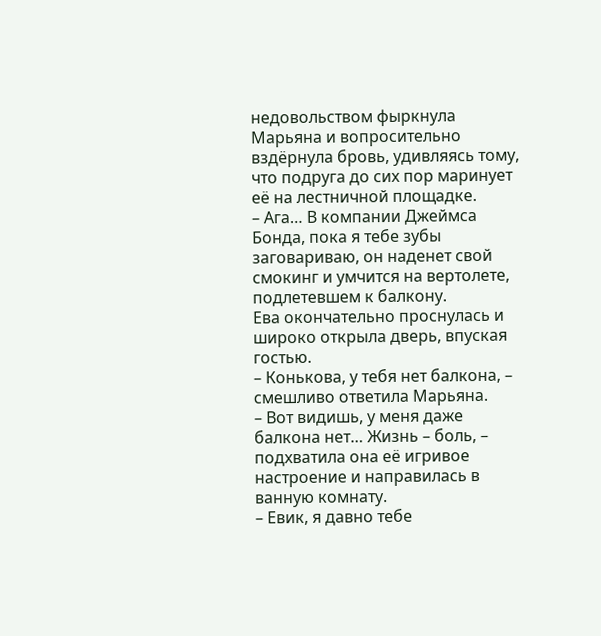недовольством фыркнула Марьяна и вопросительно вздёрнула бровь, удивляясь тому, что подруга до сих пор маринует её на лестничной площадке.
– Ага… В компании Джеймса Бонда, пока я тебе зубы заговариваю, он наденет свой смокинг и умчится на вертолете, подлетевшем к балкону.
Ева окончательно проснулась и широко открыла дверь, впуская гостью.
– Конькова, у тебя нет балкона, – смешливо ответила Марьяна.
– Вот видишь, у меня даже балкона нет… Жизнь – боль, – подхватила она её игривое настроение и направилась в ванную комнату.
– Евик, я давно тебе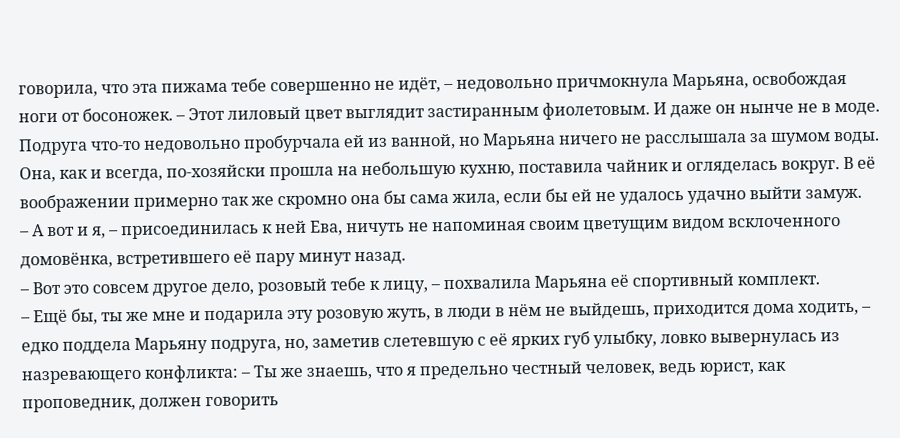говорила, что эта пижама тебе совершенно не идёт, – недовольно причмокнула Марьяна, освобождая ноги от босоножек. – Этот лиловый цвет выглядит застиранным фиолетовым. И даже он нынче не в моде.
Подруга что-то недовольно пробурчала ей из ванной, но Марьяна ничего не расслышала за шумом воды. Она, как и всегда, по-хозяйски прошла на небольшую кухню, поставила чайник и огляделась вокруг. В её воображении примерно так же скромно она бы сама жила, если бы ей не удалось удачно выйти замуж.
– А вот и я, – присоединилась к ней Ева, ничуть не напоминая своим цветущим видом всклоченного домовёнка, встретившего её пару минут назад.
– Вот это совсем другое дело, розовый тебе к лицу, – похвалила Марьяна её спортивный комплект.
– Ещё бы, ты же мне и подарила эту розовую жуть, в люди в нём не выйдешь, приходится дома ходить, – едко поддела Марьяну подруга, но, заметив слетевшую с её ярких губ улыбку, ловко вывернулась из назревающего конфликта: – Ты же знаешь, что я предельно честный человек, ведь юрист, как проповедник, должен говорить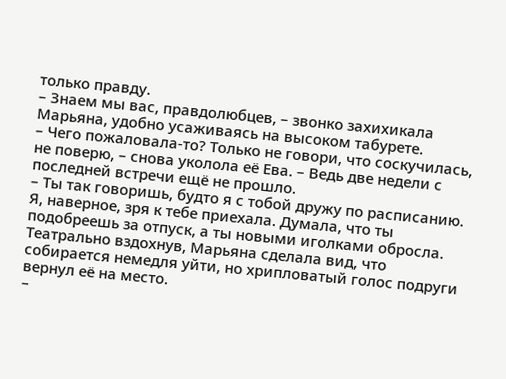только правду.
– Знаем мы вас, правдолюбцев, – звонко захихикала Марьяна, удобно усаживаясь на высоком табурете.
– Чего пожаловала-то? Только не говори, что соскучилась, не поверю, – снова уколола её Ева. – Ведь две недели с последней встречи ещё не прошло.
– Ты так говоришь, будто я с тобой дружу по расписанию. Я, наверное, зря к тебе приехала. Думала, что ты подобреешь за отпуск, а ты новыми иголками обросла.
Театрально вздохнув, Марьяна сделала вид, что собирается немедля уйти, но хрипловатый голос подруги вернул её на место.
–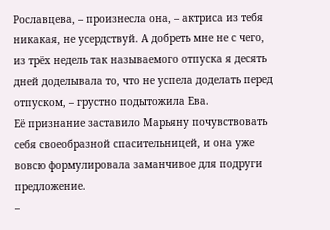Рославцева, – произнесла она, – актриса из тебя никакая, не усердствуй. А добреть мне не с чего, из трёх недель так называемого отпуска я десять дней доделывала то, что не успела доделать перед отпуском, – грустно подытожила Ева.
Её признание заставило Марьяну почувствовать себя своеобразной спасительницей, и она уже вовсю формулировала заманчивое для подруги предложение.
–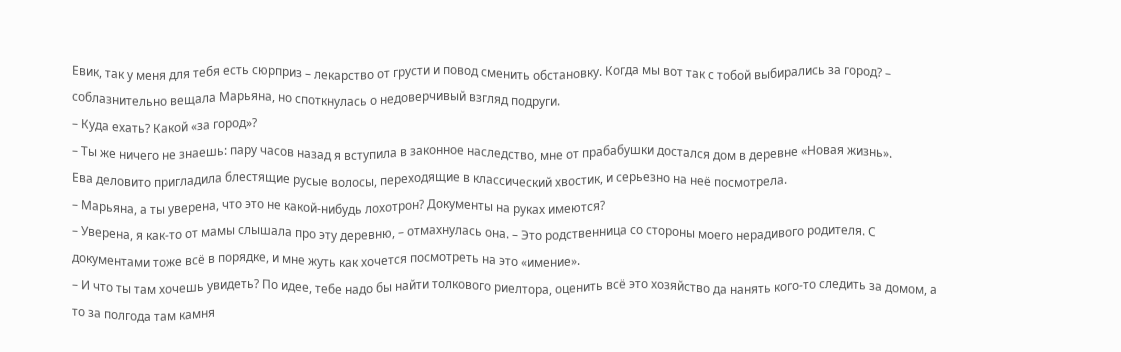Евик, так у меня для тебя есть сюрприз – лекарство от грусти и повод сменить обстановку. Когда мы вот так с тобой выбирались за город? – соблазнительно вещала Марьяна, но споткнулась о недоверчивый взгляд подруги.
– Куда ехать? Какой «за город»?
– Ты же ничего не знаешь: пару часов назад я вступила в законное наследство, мне от прабабушки достался дом в деревне «Новая жизнь».
Ева деловито пригладила блестящие русые волосы, переходящие в классический хвостик, и серьезно на неё посмотрела.
– Марьяна, а ты уверена, что это не какой-нибудь лохотрон? Документы на руках имеются?
– Уверена, я как-то от мамы слышала про эту деревню, – отмахнулась она. – Это родственница со стороны моего нерадивого родителя. С документами тоже всё в порядке, и мне жуть как хочется посмотреть на это «имение».
– И что ты там хочешь увидеть? По идее, тебе надо бы найти толкового риелтора, оценить всё это хозяйство да нанять кого-то следить за домом, а то за полгода там камня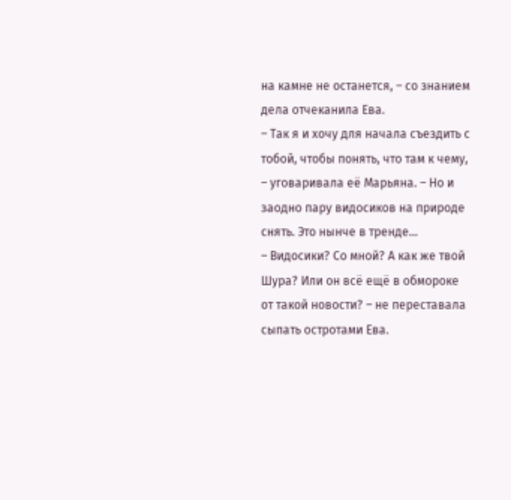на камне не останется, – со знанием дела отчеканила Ева.
– Так я и хочу для начала съездить с тобой, чтобы понять, что там к чему, – уговаривала её Марьяна. – Но и заодно пару видосиков на природе снять. Это нынче в тренде…
– Видосики? Со мной? А как же твой Шура? Или он всё ещё в обмороке от такой новости? – не переставала сыпать остротами Ева.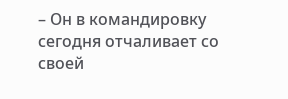– Он в командировку сегодня отчаливает со своей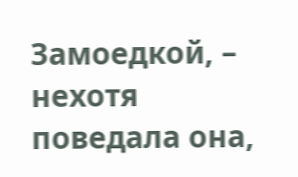Замоедкой, – нехотя поведала она,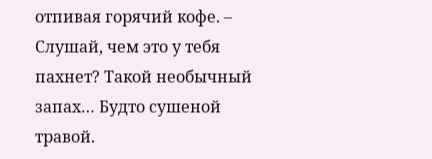отпивая горячий кофе. – Слушай, чем это у тебя пахнет? Такой необычный запах… Будто сушеной травой.